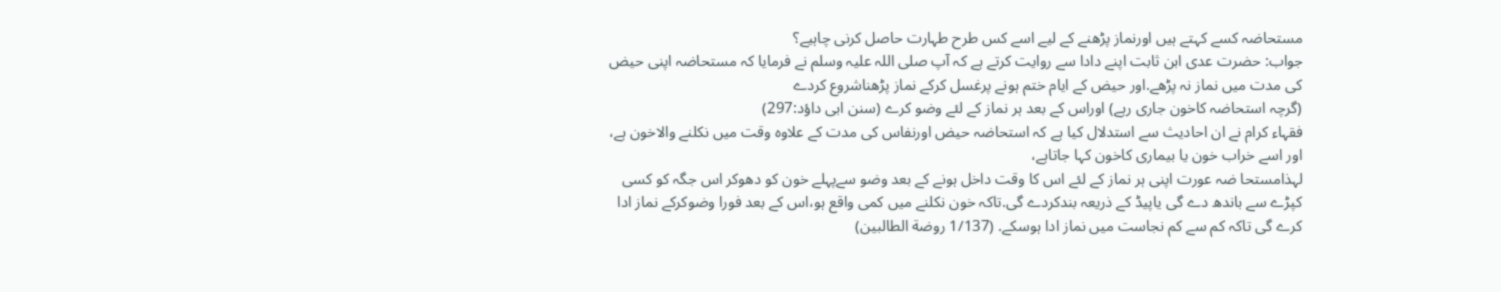مستحاضہ کسے کہتے ہیں اورنماز پڑھنے کے لیے اسے کس طرح طہارت حاصل کرنی چاہیے؟
جواب: حضرت عدی ابن ثابت اپنے دادا سے روایت کرتے ہے کہ آپ صلی اللہ علیہ وسلم نے فرمایا کہ مستحاضہ اپنی حیض کی مدت میں نماز نہ پڑھے.اور حیض کے ایام ختم ہونے پرغسل کرکے نماز پڑھناشروع کردے
(گرچہ استحاضہ کاخون جاری رہے) اوراس کے بعد ہر نماز کے لئے وضو کرے (سنن ابی داؤد:297)
فقہاء کرام نے ان احادیث سے استدلال کیا ہے کہ استحاضہ حیض اورنفاس کی مدت کے علاوہ وقت میں نکلنے والاخون ہے، اور اسے خراب خون یا بیماری کاخون کہا جاتاہے،
لہذامستحا ضہ عورت اپنی ہر نماز کے لئے اس کا وقت داخل ہونے کے بعد وضو سےپہلے خون کو دھوکر اس جگہ کو کسی کپڑے سے باندھ دے گی یاپیڈ کے ذریعہ بندکردے گی.تاکہ خون نکلنے میں کمی واقع ہو،اس کے بعد فورا وضوکرکے نماز ادا کرے گی تاکہ کم سے کم نجاست میں نماز ادا ہوسکے. (1/137 روضة الطالبين)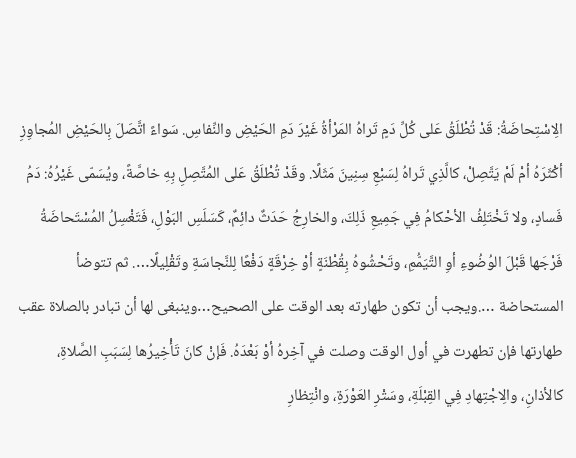الِاسْتِحاضَةُ: قَدْ تُطْلَقُ عَلى كُلِّ دَمٍ تَراهُ المَرْأةُ غَيْرَ دَمِ الحَيْضِ والنِّفاسِ. سَواءً اتَّصَلَ بِالحَيْضِ المُجاوِزِ أكْثَرَهُ أمْ لَمْ يَتَّصِلْ، كالَّذِي تَراهُ لِسَبْعِ سِنِينَ مَثَلًا. وقَدْ تُطْلَقُ عَلى المُتَّصِلِ بِهِ خاصَّةً، ويُسَمّى غَيْرُهُ: دَمُ فَسادٍ، ولا تَخْتَلِفُ الأحْكامُ فِي جَمِيعِ ذَلِكَ، والخارِجُ حَدَثٌ دائِمٌ، كَسَلَسِ البَوْلِ، فَتَغْسِلُ المُسْتَحاضَةُ فَرْجَها قَبْلَ الوُضُوءِ أوِ التَّيَمُّمِ، وتَحْشُوهُ بِقُطْنَةٍ أوْ خِرْقَةٍ دَفْعًا لِلنَّجاسَةِ وتَقْلِيلًا…. ثم تتوضأ المستحاضة ….ويجب أن تكون طهارته بعد الوقت على الصحيح…وينبغى لها أن تبادر بالصلاة عقب طهارتها فإن تطهرت في أول الوقت وصلت في آخِرهُ أوْ بَعْدَهُ. فَإنْ كانَ تَأْخِيرُها لِسَبَبِ الصَّلاةِ، كالأذانِ، والِاجْتِهادِ فِي القِبْلَةِ، وسَتْرِ العَوْرَةِ، وانْتِظارِ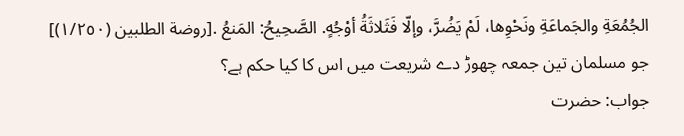الجُمُعَةِ والجَماعَةِ ونَحْوِها، لَمْ يَضُرَّ، وإلّا فَثَلاثَةُ أوْجُهٍ. الصَّحِيحُ: المَنعُ .[روضة الطلبين (١/٢٥٠)]
جو مسلمان تین جمعہ چهوڑ دے شریعت میں اس کا کیا حکم ہے؟
جواب: حضرت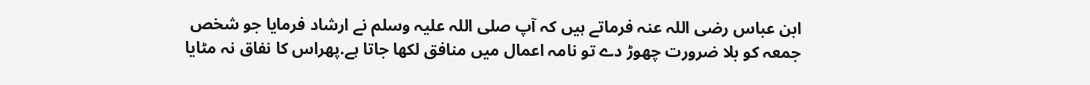ابن عباس رضی اللہ عنہ فرماتے ہیں کہ آپ صلی اللہ علیہ وسلم نے ارشاد فرمایا جو شخص جمعہ کو بلا ضرورت چهوڑ دے تو نامہ اعمال میں منافق لکها جاتا ہے.پھراس کا نفاق نہ مٹایا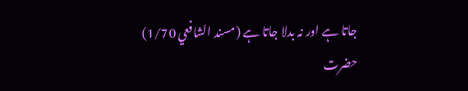جاتا ہے اور نہ بدلا جاتا ہے (مسند الشافعي 1/70)
حضرت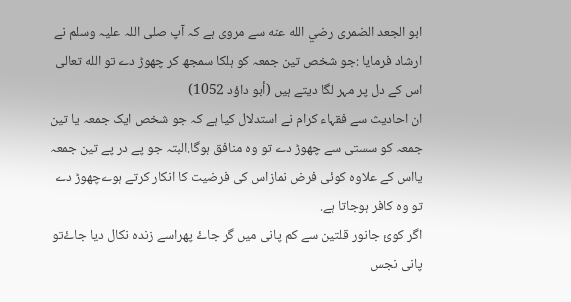ابو الجعد الضمری رضي الله عنه سے مروی ہے کہ آپ صلی اللہ علیہ وسلم نے ارشاد فرمایا :جو شخص تین جمعہ کو ہلکا سمجھ کر چهوڑ دے تو الله تعالى اس کے دل پر مہر لگا دیتے ہیں (أبو داؤد 1052)
ان احادیث سے فقہاء کرام نے استدلال کیا ہے کہ جو شخص ایک جمعہ یا تین جمعہ کو سستی سے چهوڑ دے تو وہ منافق ہوگا.البتہ جو پے در پے تین جمعہ یااس کے علاوہ کوئی فرض نمازاس کی فرضیت کا انکار کرتے ہوےچهوڑ دے تو وہ کافر ہوجاتا ہے.
اگر کوئ جانور قلتین سے کم پانی میں گر جاۓ پھراسے زندہ نکال دیا جاۓتو پانی نجس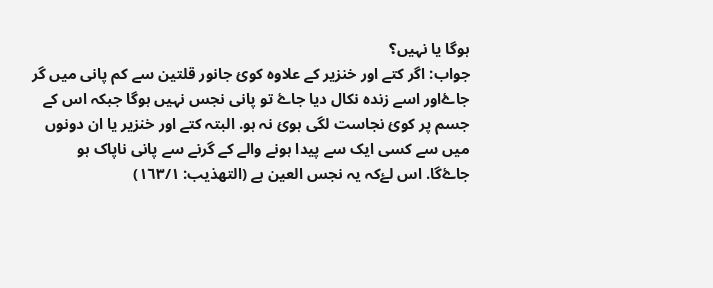ہوگا یا نہیں؟
جواب: اگر کتے اور خنزیر کے علاوہ کوئ جانور قلتین سے کم پانی میں گر جاۓاور اسے زندہ نکال دیا جاۓ تو پانی نجس نہیں ہوگا جبکہ اس کے جسم پر کوئ نجاست لگی ہوئ نہ ہو. البتہ کتے اور خنزیر یا ان دونوں میں سے کسی ایک سے پیدا ہونے والے کے گرنے سے پانی ناپاک ہو جاۓگا. اس لۓکہ یہ نجس العین ہے (التهذيب: ١٦٣/١)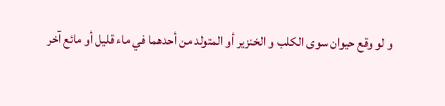و لو وقع حيوان سوى الكلب و الخنزير أو المتولد من أحدهما في ماء قليل أو مائع آخر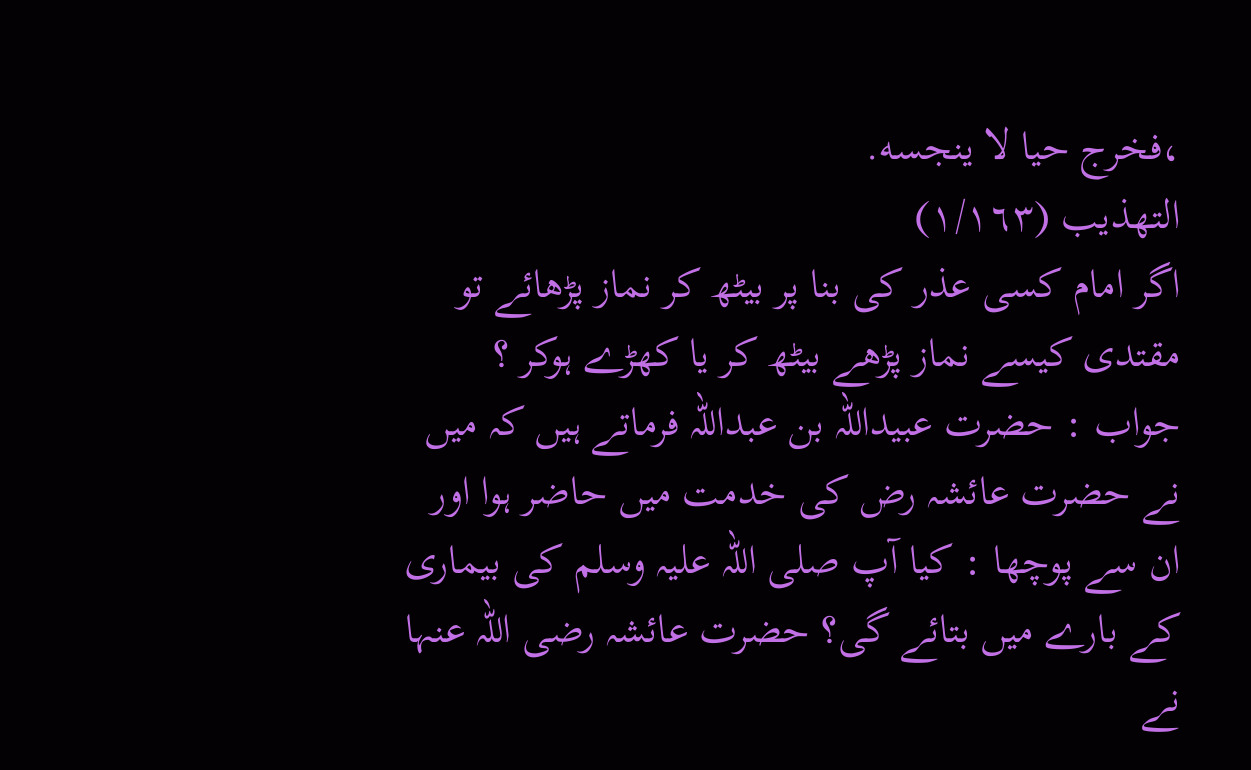،فخرج حيا لا ينجسه.
التهذيب (١/١٦٣)
اگر امام کسی عذر کی بنا پر بیٹھ کر نماز پڑھائے تو مقتدی کیسے نماز پڑھے بیٹھ کر یا کھڑے ہوکر ؟
جواب : حضرت عبیداللہ بن عبداللہ فرماتے ہیں کہ میں نے حضرت عائشہ رض کی خدمت میں حاضر ہوا اور ان سے پوچها : کیا آپ صلی اللہ علیہ وسلم کی بیماری کے بارے میں بتائے گی؟ حضرت عائشہ رضی اللہ عنہا نے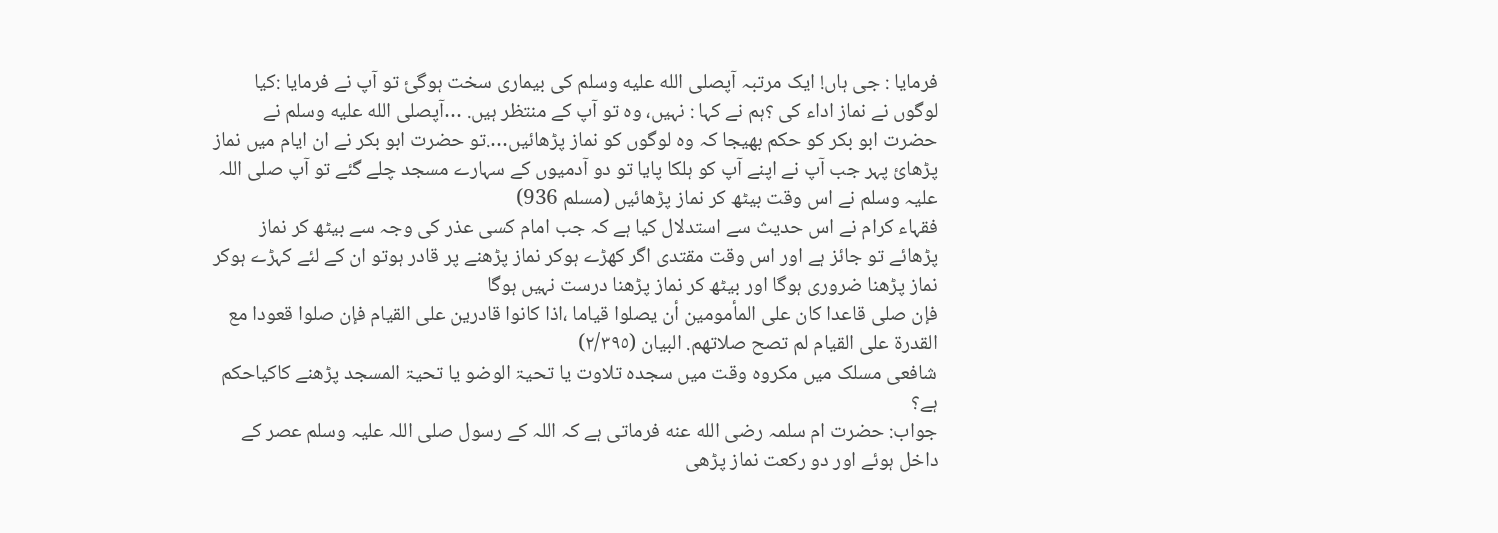فرمایا : جی ہاں! ایک مرتبہ آپصلى الله عليه وسلم کی بیماری سخت ہوگئ تو آپ نے فرمایا :کیا لوگوں نے نماز اداء کی ؟ہم نے کہا : نہیں، وہ تو آپ کے منتظر ہیں. …آپصلى الله عليه وسلم نے حضرت ابو بکر کو حکم بهیجا کہ وہ لوگوں کو نماز پڑهائیں….تو حضرت ابو بکر نے ان ایام میں نماز پڑهائ پہر جب آپ نے اپنے آپ کو ہلکا پایا تو دو آدمیوں کے سہارے مسجد چلے گئے تو آپ صلی اللہ علیہ وسلم نے اس وقت بیٹھ کر نماز پڑهائیں (مسلم 936)
فقہاء کرام نے اس حدیث سے استدلال کیا ہے کہ جب امام کسی عذر کی وجہ سے بیٹھ کر نماز پڑهائے تو جائز ہے اور اس وقت مقتدی اگر کهڑے ہوکر نماز پڑهنے پر قادر ہوتو ان کے لئے کہڑے ہوکر نماز پڑهنا ضروری ہوگا اور بیٹھ کر نماز پڑهنا درست نہیں ہوگا
فإن صلى قاعدا كان على المأمومين أن يصلوا قياما ،اذا كانوا قادرين على القيام فإن صلوا قعودا مع القدرة على القيام لم تصح صلاتهم. البيان (٢/٣٩٥)
شافعی مسلک میں مکروہ وقت میں سجدہ تلاوت یا تحیۃ الوضو یا تحیۃ المسجد پڑهنے کاکیاحکم ہے؟
جواب: حضرت ام سلمہ رضی الله عنه فرماتی ہے کہ اللہ کے رسول صلی اللہ علیہ وسلم عصر کے داخل ہوئے اور دو رکعت نماز پڑھی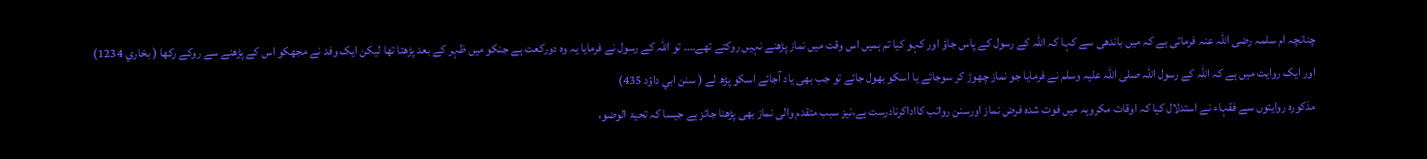چنانچہ ام سلمہ رضی اللہ عنہ فرماتی ہے کہ میں باندھی سے کہا کہ اللہ کے رسول کے پاس جاؤ اور کہو کیا تم ہمیں اس وقت میں نماز پڑھنے نہیں روکتے تھے…. تو اللہ کے رسول نے فرمایا یہ وہ دورکعت ہے جنکو میں ظہر کے بعد پڑھتا تھا لیکن ایک وفد نے مجھکو اس کے پڑھنے سے روکے رکھا ( بخاري 1234)
اور ایک روایت میں ہے کہ اللہ کے رسول اللہ صلی اللہ علیہ وسلم نے فرمایا جو نماز چھوڑ کر سوجائے یا اسکو بھول جائے تو جب بھی یاد آجائے اسکو پڑھ لے ( سنن ابي داؤد 435)
مذکورہ روایتوں سے فقہاء نے استدلال کیا کہ اوقات مکروہہ میں فوت شدہ فرض نماز اورسنن رواتب کااداکرنادرست ہے،نیز سبب متقدم والی نماز بھی پڑھنا جائز ہے جیسا کہ تحیۃ الوضو،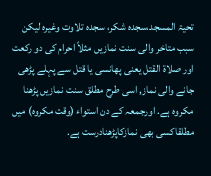تحیۃ المسجد،سجدہ شکر، سجدہ تلاوت وغیرہ لیکن سبب متاخر والی سنت نمازیں مثلاً احرام کی دو رکعت اور صلاة القتل یعنی پھانسی یا قتل سے پہلے پڑھی جانے والی نماز, اسى طرح مطلق سنت نمازیں پڑھنا مکروہ ہے. اورجمعہ کے دن استواء (وقت مکروہ) میں مطلقاکسی بھی نمازکاپڑھنادرست ہے.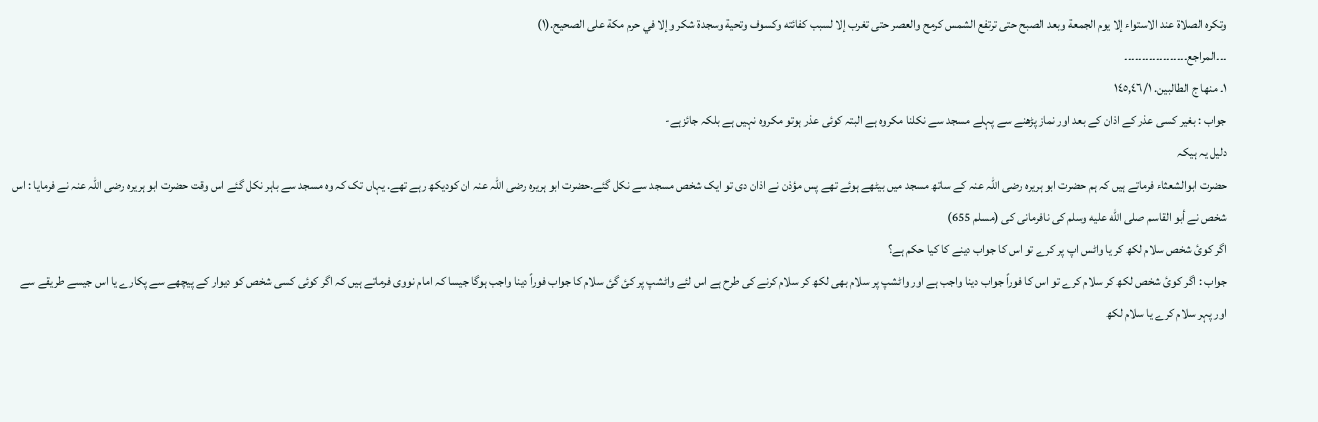وتكره الصلاة عند الاستواء إلا يوم الجمعة وبعد الصبح حتى ترتفع الشمس كرمح والعصر حتى تغرب إلا لسبب كفائته وكسوف وتحية وسجدة شكر وإلا في حرم مكة على الصحيح.(١)
۔۔۔المراجع۔۔۔۔۔۔۔۔۔۔۔۔۔۔۔۔۔۔
١۔ منها ج الطالبين. ١٤٥,٤٦/١
جواب : بغیر کسی عذر کے اذان کے بعد اور نماز پڑهنے سے پہلے مسجد سے نکلنا مکروہ ہے البتہ کوئی عذر ہوتو مکروہ نہیں ہے بلکہ جائزہے-
دلیل یہ ہیکہ
حضرت ابوالشعثاء فرماتے ہیں کہ ہم حضرت ابو ہریرہ رضی اللہ عنہ کے ساتھ مسجد میں بیٹهے ہوئے تهے پس مؤذن نے اذان دی تو ایک شخص مسجد سے نکل گئے.حضرت ابو ہریرہ رضی اللہ عنہ ان کودیکھ رہے تھے. یہاں تک کہ وہ مسجد سے باہر نکل گئے اس وقت حضرت ابو ہریرہ رضی اللہ عنہ نے فرمایا : اس شخص نے أبو القاسم صلى الله عليه وسلم کی نافرمانی کی (مسلم 655)
اگر کوئ شخص سلام لکھ کر یا واٹس اپ پر کرے تو اس کا جواب دینے کا کیا حکم ہے؟
جواب : اگر کوئ شخص لکھ کر سلام کرے تو اس کا فوراً جواب دینا واجب ہے اور واٹشپ پر سلام بهی لکھ کر سلام کرنے کی طرح ہے اس لئے واٹشپ پر کئ گئ سلام کا جواب فوراً دینا واجب ہوگا جیسا کہ امام نووی فرماتے ہیں کہ اگر کوئی کسی شخص کو دیوار کے پیچھے سے پکارے یا اس جیسے طریقے سے اور پہر سلام کرے یا سلام لکھ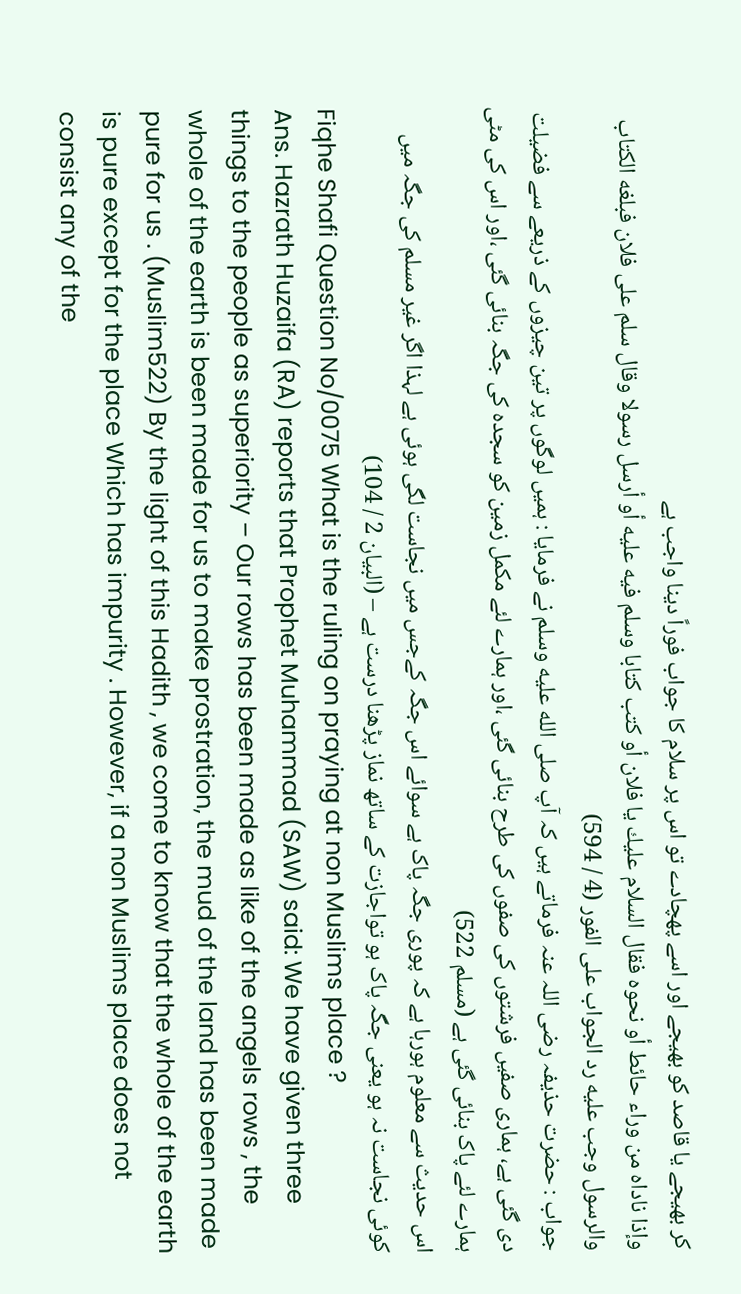کر بهیجے یا قاصد کو بهیجے اور اسے پهچادے تو اس پر سلام کا جواب فوراً دینا واجب ہے
وإذا ناداه من وراء حائط أو نحوه فقال السلام عليك يا فلان أو كتب كتابا وسلم فيه عليه أو أرسل رسولا وقال سلم على فلان فبلغه الكتاب والرسول وجب عليه رد الجواب على الفور (4 / 594)
جواب : حضرت حذیفہ رضی اللہ عنہ فرماتے ہیں کہ آپ صلى الله عليه وسلم نے فرمایا : ہمیں لوگوں پر تین چیزوں کے ذریعے سے فضیلت دی گئی ہے، ہماری صفیں فرشتوں کی صفوں کی طرح بنائی گئی ،اور ہمارے لئے مکمل زمین کو سجدہ کی جگہ بنائی گئی ،اور اس کی مٹی ہمارے لئے پاک بنائی گئی ہے (مسلم 522)
اس حدیث سے معلوم ہورہا ہے کہ پوری جگہ پاک ہے سوائے اس جگہ کےجس میں نجاست لگی ہوئی ہے لہذا اگر غیر مسلم کی جگہ میں کوئی نجاست نہ ہو یعنی جگہ پاک ہو تواجازت کے ساتھ نماز پڑهنا درست ہے – (البيان 2 / 104)
Fiqhe Shafi Question No/0075 What is the ruling on praying at non Muslims place ?
Ans. Hazrath Huzaifa (RA) reports that Prophet Muhammad (SAW) said: We have given three things to the people as superiority – Our rows has been made as like of the angels rows , the whole of the earth is been made for us to make prostration, the mud of the land has been made pure for us . (Muslim522) By the light of this Hadith , we come to know that the whole of the earth is pure except for the place Which has impurity . However, if a non Muslims place does not consist any of the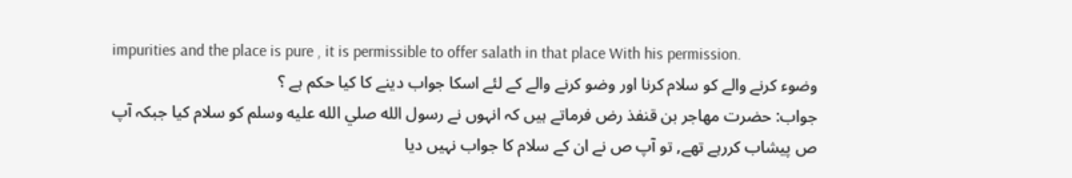impurities and the place is pure , it is permissible to offer salath in that place With his permission.
وضوء کرنے والے کو سلام کرنا اور وضو کرنے والے کے لئے اسکا جواب دینے کا کیا حکم ہے ؟
جواب: حضرت مهاجر بن قنفذ رض فرماتے ہیں کہ انہوں نے رسول الله صلي الله عليه وسلم كو سلام كيا جبکہ آپ ص پیشاب کررہے تھے, تو آپ ص نے ان کے سلام کا جواب نہیں دیا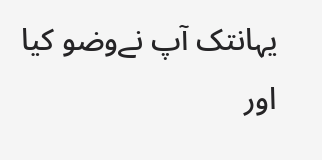یہانتک آپ نےوضو کیا اور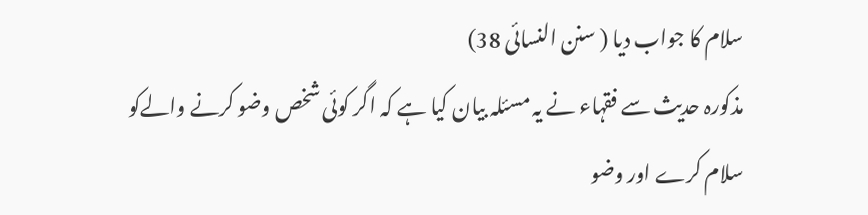سلام کا جواب دیا ( سنن النسائی 38)
مذکورہ حدیث سے فقہاء نے یہ مسئلہ بیان کیا ہے کہ اگر کوئی شخص وضو کرنے والےکو سلام کرے اور وضو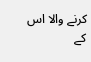کرنے والا اس کے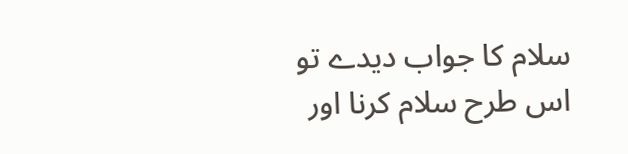سلام کا جواب دیدے تو اس طرح سلام کرنا اور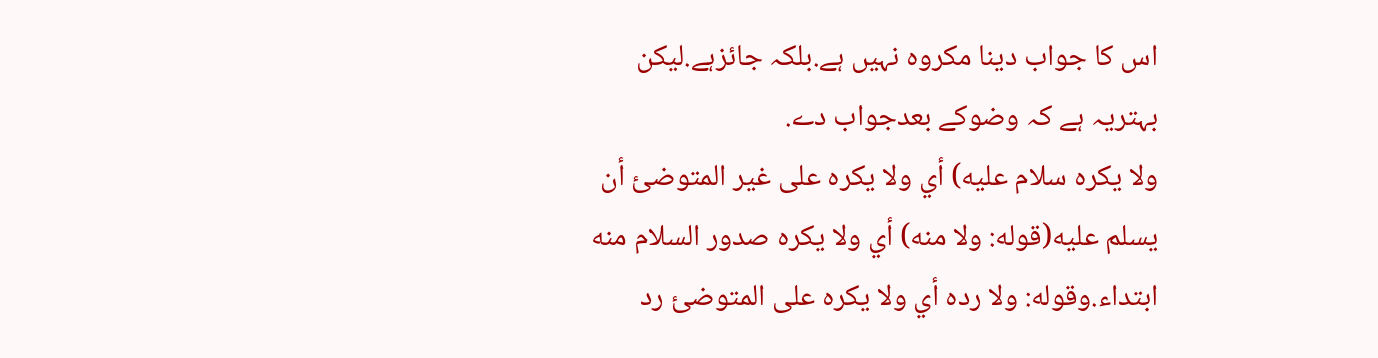اس کا جواب دینا مکروہ نہیں ہے.بلکہ جائزہے.لیکن بہتریہ ہے کہ وضوکے بعدجواب دے.
ولا يكره سلام عليه) أي ولا يكره على غير المتوضئ أن يسلم عليه(قوله: ولا منه) أي ولا يكره صدور السلام منه ابتداء.وقوله: ولا رده أي ولا يكره على المتوضئ رد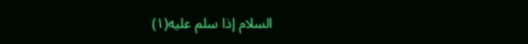السلام إذا سلم عليه(١)